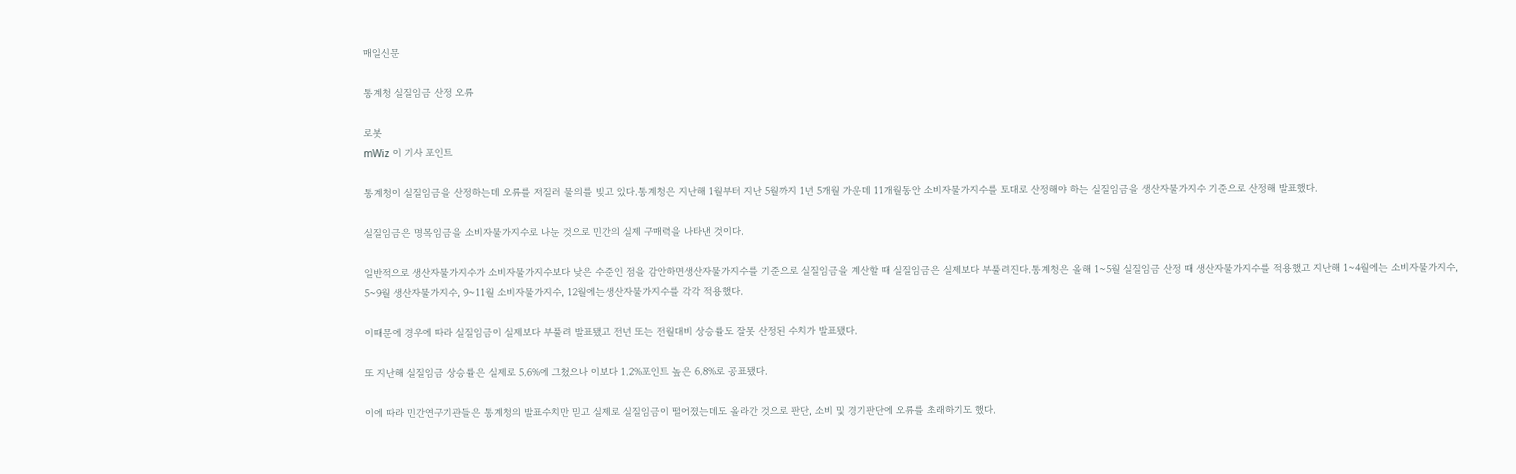매일신문

통계청 실질임금 산정 오류

로봇
mWiz 이 기사 포인트

통계청이 실질임금을 산정하는데 오류를 저질러 물의를 빚고 있다.통계청은 지난해 1월부터 지난 5월까지 1년 5개월 가운데 11개월동안 소비자물가지수를 토대로 산정해야 하는 실질임금을 생산자물가지수 기준으로 산정해 발표했다.

실질임금은 명목임금을 소비자물가지수로 나눈 것으로 민간의 실제 구매력을 나타낸 것이다.

일반적으로 생산자물가지수가 소비자물가지수보다 낮은 수준인 점을 감안하면생산자물가지수를 기준으로 실질임금을 계산할 때 실질임금은 실제보다 부풀려진다.통계청은 올해 1~5월 실질임금 산정 때 생산자물가지수를 적용했고 지난해 1~4월에는 소비자물가지수, 5~9월 생산자물가지수, 9~11월 소비자물가지수, 12월에는생산자물가지수를 각각 적용했다.

이때문에 경우에 따라 실질임금이 실제보다 부풀려 발표됐고 전년 또는 전월대비 상승률도 잘못 산정된 수치가 발표됐다.

또 지난해 실질임금 상승률은 실제로 5.6%에 그쳤으나 이보다 1.2%포인트 높은 6.8%로 공표됐다.

이에 따라 민간연구기관들은 통계청의 발표수치만 믿고 실제로 실질임금이 떨어졌는데도 올라간 것으로 판단, 소비 및 경기판단에 오류를 초래하기도 했다.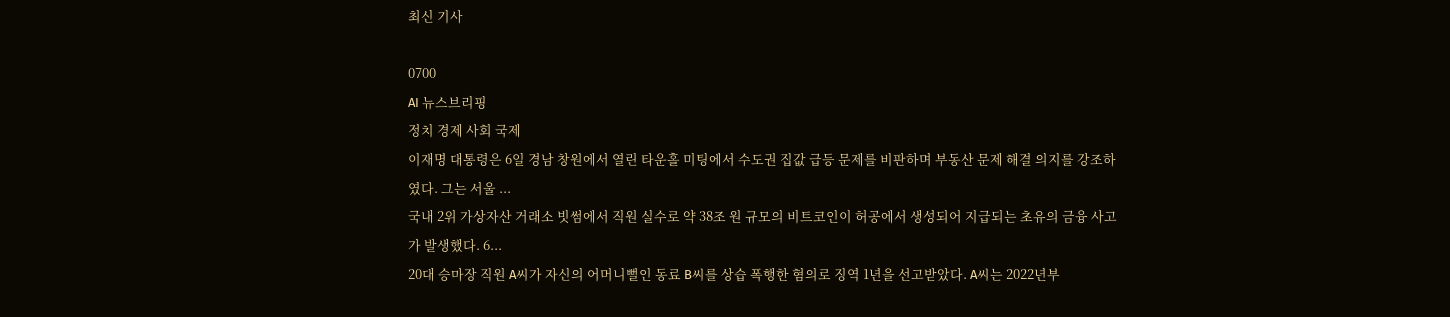최신 기사

0700
AI 뉴스브리핑
정치 경제 사회 국제
이재명 대통령은 6일 경남 창원에서 열린 타운홀 미팅에서 수도권 집값 급등 문제를 비판하며 부동산 문제 해결 의지를 강조하였다. 그는 서울 ...
국내 2위 가상자산 거래소 빗썸에서 직원 실수로 약 38조 원 규모의 비트코인이 허공에서 생성되어 지급되는 초유의 금융 사고가 발생했다. 6...
20대 승마장 직원 A씨가 자신의 어머니뻘인 동료 B씨를 상습 폭행한 혐의로 징역 1년을 선고받았다. A씨는 2022년부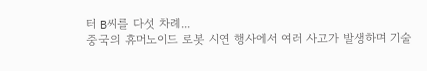터 B씨를 다섯 차례...
중국의 휴머노이드 로봇 시연 행사에서 여러 사고가 발생하며 기술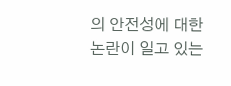의 안전성에 대한 논란이 일고 있는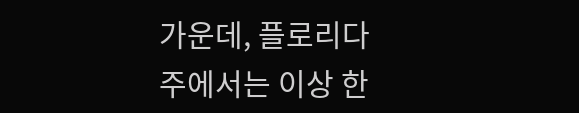가운데, 플로리다주에서는 이상 한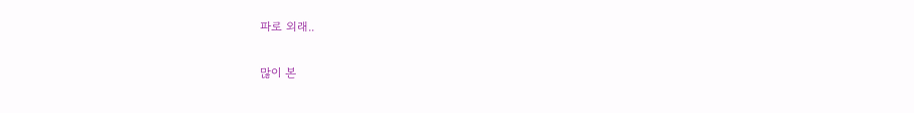파로 외래..

많이 본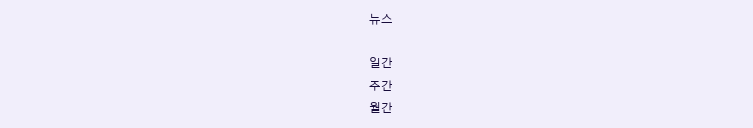뉴스

일간
주간
월간